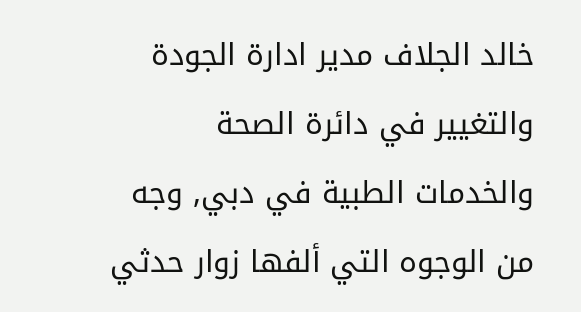خالد الجلاف مدير ادارة الجودة والتغيير في دائرة الصحة والخدمات الطبية في دبي, وجه من الوجوه التي ألفها زوار حدثي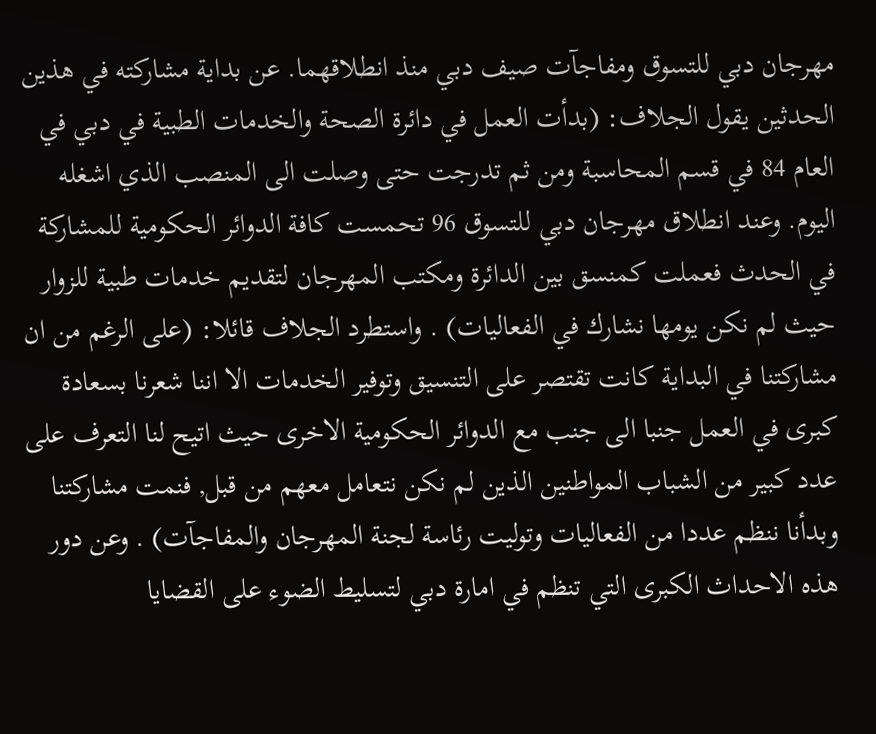مهرجان دبي للتسوق ومفاجآت صيف دبي منذ انطلاقهما. عن بداية مشاركته في هذين الحدثين يقول الجلاف: (بدأت العمل في دائرة الصحة والخدمات الطبية في دبي في العام 84 في قسم المحاسبة ومن ثم تدرجت حتى وصلت الى المنصب الذي اشغله اليوم. وعند انطلاق مهرجان دبي للتسوق 96 تحمست كافة الدوائر الحكومية للمشاركة في الحدث فعملت كمنسق بين الدائرة ومكتب المهرجان لتقديم خدمات طبية للزوار حيث لم نكن يومها نشارك في الفعاليات) . واستطرد الجلاف قائلا: (على الرغم من ان مشاركتنا في البداية كانت تقتصر على التنسيق وتوفير الخدمات الا اننا شعرنا بسعادة كبرى في العمل جنبا الى جنب مع الدوائر الحكومية الاخرى حيث اتيح لنا التعرف على عدد كبير من الشباب المواطنين الذين لم نكن نتعامل معهم من قبل, فنمت مشاركتنا وبدأنا ننظم عددا من الفعاليات وتوليت رئاسة لجنة المهرجان والمفاجآت) . وعن دور هذه الاحداث الكبرى التي تنظم في امارة دبي لتسليط الضوء على القضايا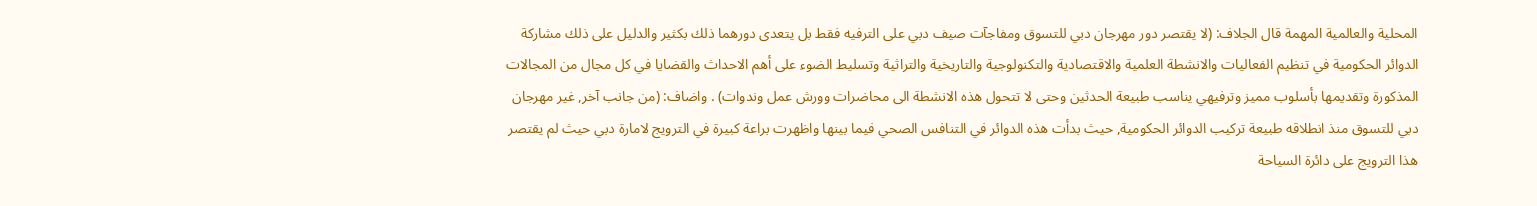المحلية والعالمية المهمة قال الجلاف: (لا يقتصر دور مهرجان دبي للتسوق ومفاجآت صيف دبي على الترفيه فقط بل يتعدى دورهما ذلك بكثير والدليل على ذلك مشاركة الدوائر الحكومية في تنظيم الفعاليات والانشطة العلمية والاقتصادية والتكنولوجية والتاريخية والتراثية وتسليط الضوء على أهم الاحداث والقضايا في كل مجال من المجالات المذكورة وتقديمها بأسلوب مميز وترفيهي يناسب طبيعة الحدثين وحتى لا تتحول هذه الانشطة الى محاضرات وورش عمل وندوات) . واضاف: (من جانب آخر, غير مهرجان دبي للتسوق منذ انطلاقه طبيعة تركيب الدوائر الحكومية, حيث بدأت هذه الدوائر في التنافس الصحي فيما بينها واظهرت براعة كبيرة في الترويج لامارة دبي حيث لم يقتصر هذا الترويج على دائرة السياحة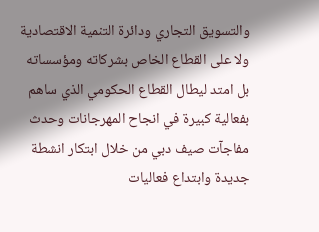والتسويق التجاري ودائرة التنمية الاقتصادية ولا على القطاع الخاص بشركاته ومؤسساته بل امتد ليطال القطاع الحكومي الذي ساهم بفعالية كبيرة في انجاح المهرجانات وحدث مفاجآت صيف دبي من خلال ابتكار انشطة جديدة وابتداع فعاليات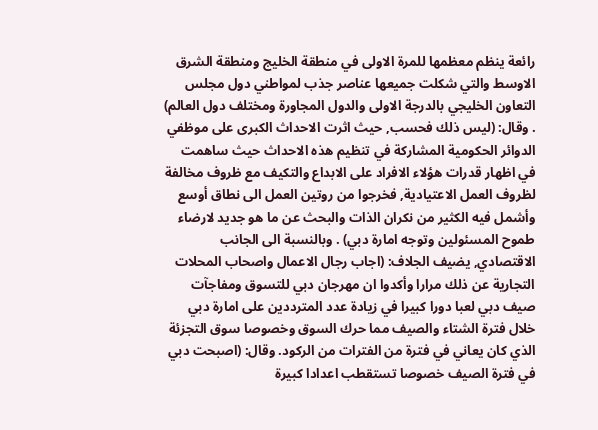رائعة ينظم معظمها للمرة الاولى في منطقة الخليج ومنطقة الشرق الاوسط والتي شكلت جميعها عناصر جذب لمواطني دول مجلس التعاون الخليجي بالدرجة الاولى والدول المجاورة ومختلف دول العالم) . وقال: (ليس ذلك فحسب, حيث اثرت الاحداث الكبرى على موظفي الدوائر الحكومية المشاركة في تنظيم هذه الاحداث حيث ساهمت في اظهار قدرات هؤلاء الافراد على الابداع والتكيف مع ظروف مخالفة لظروف العمل الاعتيادية, فخرجوا من روتين العمل الى نطاق أوسع وأشمل فيه الكثير من نكران الذات والبحث عن ما هو جديد لارضاء طموح المسئولين وتوجه امارة دبي) . وبالنسبة الى الجانب الاقتصادي, يضيف الجلاف: (اجاب رجال الاعمال واصحاب المحلات التجارية عن ذلك مرارا وأكدوا ان مهرجان دبي للتسوق ومفاجآت صيف دبي لعبا دورا كبيرا في زيادة عدد المترددين على امارة دبي خلال فترة الشتاء والصيف مما حرك السوق وخصوصا سوق التجزئة الذي كان يعاني في فترة من الفترات من الركود. وقال: (اصبحت دبي في فترة الصيف خصوصا تستقطب اعدادا كبيرة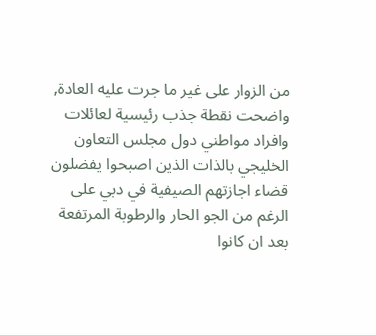من الزوار على غير ما جرت عليه العادة, واضحت نقطة جذب رئيسية لعائلات وافراد مواطني دول مجلس التعاون الخليجي بالذات الذين اصبحوا يفضلون قضاء اجازتهم الصيفية في دبي على الرغم من الجو الحار والرطوبة المرتفعة بعد ان كانوا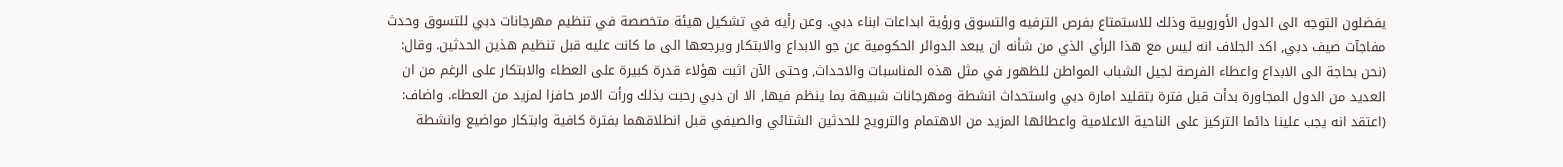يفضلون التوجه الى الدول الأوروبية وذلك للاستمتاع بفرص الترفيه والتسوق ورؤية ابداعات ابناء دبي. وعن رأيه في تشكيل هيئة متخصصة في تنظيم مهرجانات دبي للتسوق وحدث مفاجآت صيف دبي, اكد الجلاف انه ليس مع هذا الرأي الذي من شأنه ان يبعد الدوائر الحكومية عن جو الابداع والابتكار ويرجعها الى ما كانت عليه قبل تنظيم هذين الحدثين. وقال: (نحن بحاجة الى الابداع واعطاء الفرصة لجيل الشباب المواطن للظهور في مثل هذه المناسبات والاحداث, وحتى الآن اثبت هؤلاء قدرة كبيرة على العطاء والابتكار على الرغم من ان العديد من الدول المجاورة بدأت قبل فترة بتقليد امارة دبي واستحداث انشطة ومهرجانات شبيهة بما ينظم فيها, الا ان دبي رحبت بذلك ورأت الامر حافزا لمزيد من العطاء. واضاف: (اعتقد انه يجب علينا دائما التركيز على الناحية الاعلامية واعطائها المزيد من الاهتمام والترويج للحدثين الشتائي والصيفي قبل انطلاقهما بفترة كافية وابتكار مواضيع وانشطة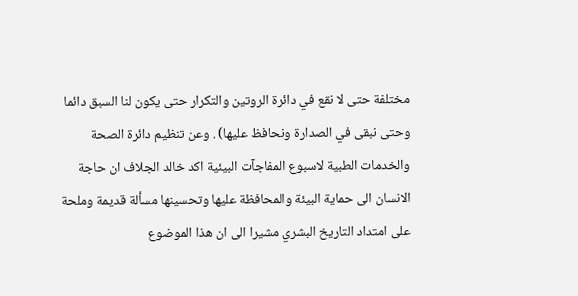مختلفة حتى لا نقع في دائرة الروتين والتكرار حتى يكون لنا السبق دائما وحتى نبقى في الصدارة ونحافظ عليها) . وعن تنظيم دائرة الصحة والخدمات الطبية لاسبوع المفاجآت البيئية اكد خالد الجلاف ان حاجة الانسان الى حماية البيئة والمحافظة عليها وتحسينها مسألة قديمة وملحة على امتداد التاريخ البشري مشيرا الى ان هذا الموضوع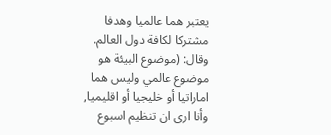يعتبر هما عالميا وهدفا مشتركا لكافة دول العالم. وقال: (موضوع البيئة هو موضوع عالمي وليس هما اماراتيا أو خليجيا أو اقليميا, وأنا ارى ان تنظيم اسبوع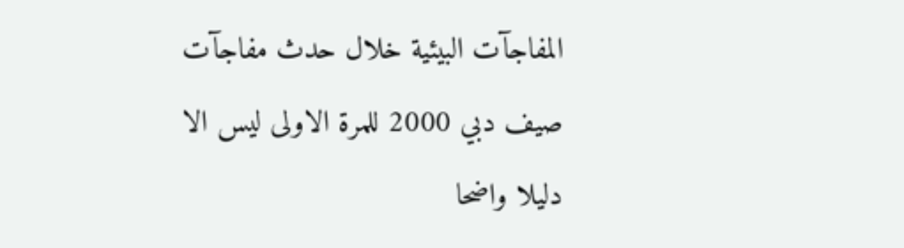المفاجآت البيئية خلال حدث مفاجآت صيف دبي 2000 للمرة الاولى ليس الا دليلا واضحا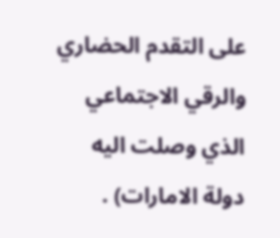على التقدم الحضاري والرقي الاجتماعي الذي وصلت اليه دولة الامارات) .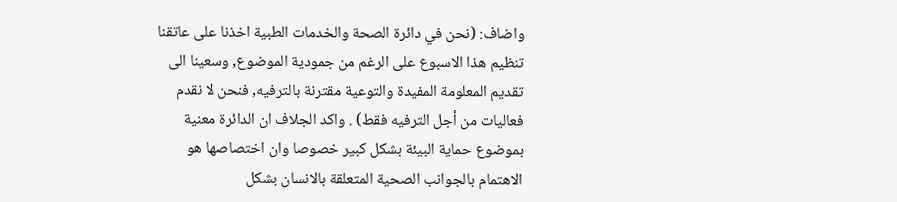واضاف: (نحن في دائرة الصحة والخدمات الطبية اخذنا على عاتقنا تنظيم هذا الاسبوع على الرغم من جمودية الموضوع, وسعينا الى تقديم المعلومة المفيدة والتوعية مقترنة بالترفيه, فنحن لا نقدم فعاليات من أجل الترفيه فقط) . واكد الجلاف ان الدائرة معنية بموضوع حماية البيئة بشكل كبير خصوصا وان اختصاصها هو الاهتمام بالجوانب الصحية المتعلقة بالانسان بشكل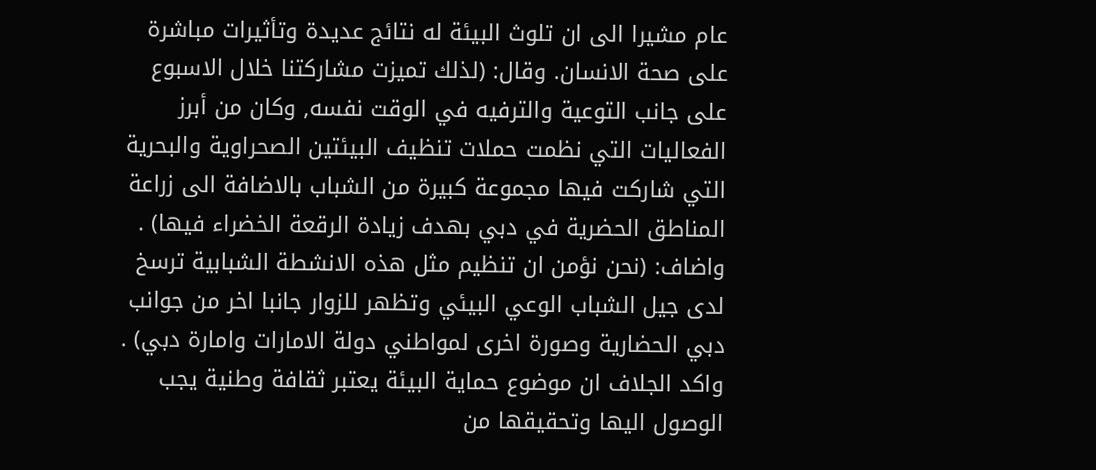عام مشيرا الى ان تلوث البيئة له نتائج عديدة وتأثيرات مباشرة على صحة الانسان. وقال: (لذلك تميزت مشاركتنا خلال الاسبوع على جانب التوعية والترفيه في الوقت نفسه, وكان من أبرز الفعاليات التي نظمت حملات تنظيف البيئتين الصحراوية والبحرية التي شاركت فيها مجموعة كبيرة من الشباب بالاضافة الى زراعة المناطق الحضرية في دبي بهدف زيادة الرقعة الخضراء فيها) . واضاف: (نحن نؤمن ان تنظيم مثل هذه الانشطة الشبابية ترسخ لدى جيل الشباب الوعي البيئي وتظهر للزوار جانبا اخر من جوانب دبي الحضارية وصورة اخرى لمواطني دولة الامارات وامارة دبي) . واكد الجلاف ان موضوع حماية البيئة يعتبر ثقافة وطنية يجب الوصول اليها وتحقيقها من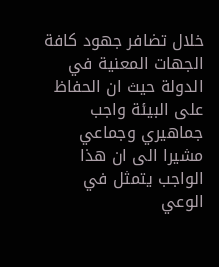خلال تضافر جهود كافة الجهات المعنية في الدولة حيث ان الحفاظ على البيئة واجب جماهيري وجماعي مشيرا الى ان هذا الواجب يتمثل في الوعي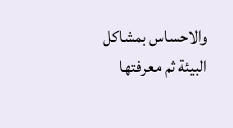والاحساس بمشاكل البيئة ثم معرفتها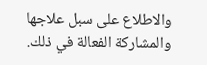والاطلاع على سبل علاجها والمشاركة الفعالة في ذلك.